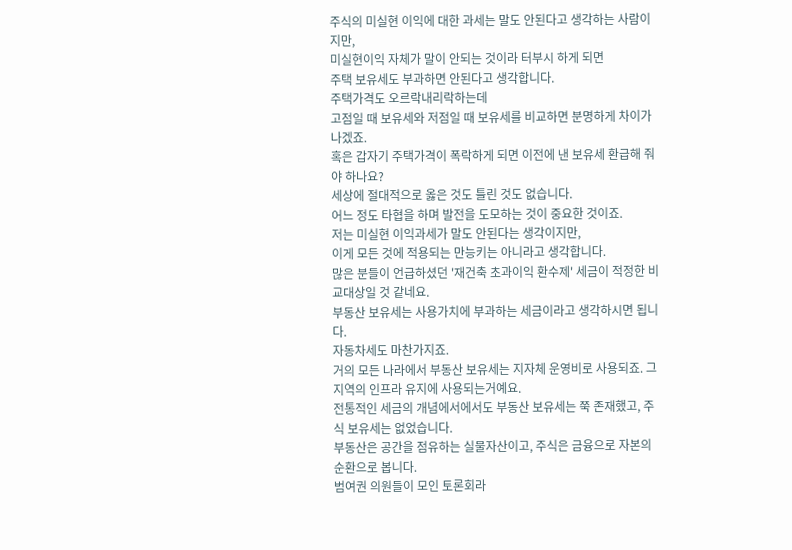주식의 미실현 이익에 대한 과세는 말도 안된다고 생각하는 사람이지만,
미실현이익 자체가 말이 안되는 것이라 터부시 하게 되면
주택 보유세도 부과하면 안된다고 생각합니다.
주택가격도 오르락내리락하는데
고점일 때 보유세와 저점일 때 보유세를 비교하면 분명하게 차이가 나겠죠.
혹은 갑자기 주택가격이 폭락하게 되면 이전에 낸 보유세 환급해 줘야 하나요?
세상에 절대적으로 옳은 것도 틀린 것도 없습니다.
어느 정도 타협을 하며 발전을 도모하는 것이 중요한 것이죠.
저는 미실현 이익과세가 말도 안된다는 생각이지만,
이게 모든 것에 적용되는 만능키는 아니라고 생각합니다.
많은 분들이 언급하셨던 '재건축 초과이익 환수제' 세금이 적정한 비교대상일 것 같네요.
부동산 보유세는 사용가치에 부과하는 세금이라고 생각하시면 됩니다.
자동차세도 마찬가지죠.
거의 모든 나라에서 부동산 보유세는 지자체 운영비로 사용되죠. 그 지역의 인프라 유지에 사용되는거예요.
전통적인 세금의 개념에서에서도 부동산 보유세는 쭉 존재했고, 주식 보유세는 없었습니다.
부동산은 공간을 점유하는 실물자산이고, 주식은 금융으로 자본의 순환으로 봅니다.
범여권 의원들이 모인 토론회라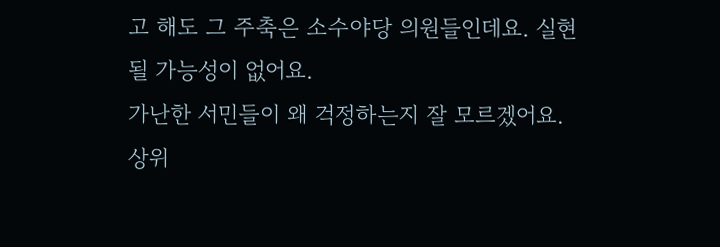고 해도 그 주축은 소수야당 의원들인데요. 실현될 가능성이 없어요.
가난한 서민들이 왜 걱정하는지 잘 모르겠어요.
상위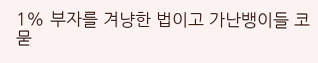1% 부자를 겨냥한 법이고 가난뱅이들 코 묻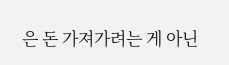은 돈 가져가려는 게 아닌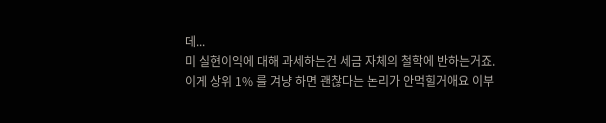데...
미 실현이익에 대해 과세하는건 세금 자체의 철학에 반하는거죠.
이게 상위 1% 를 겨냥 하면 괜찮다는 논리가 안먹힐거애요 이부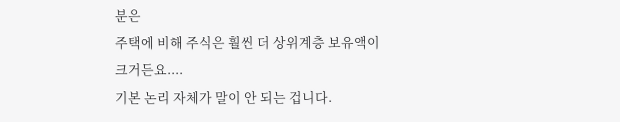분은
주택에 비해 주식은 훨씬 더 상위계층 보유액이 크거든요....
기본 논리 자체가 말이 안 되는 겁니다.